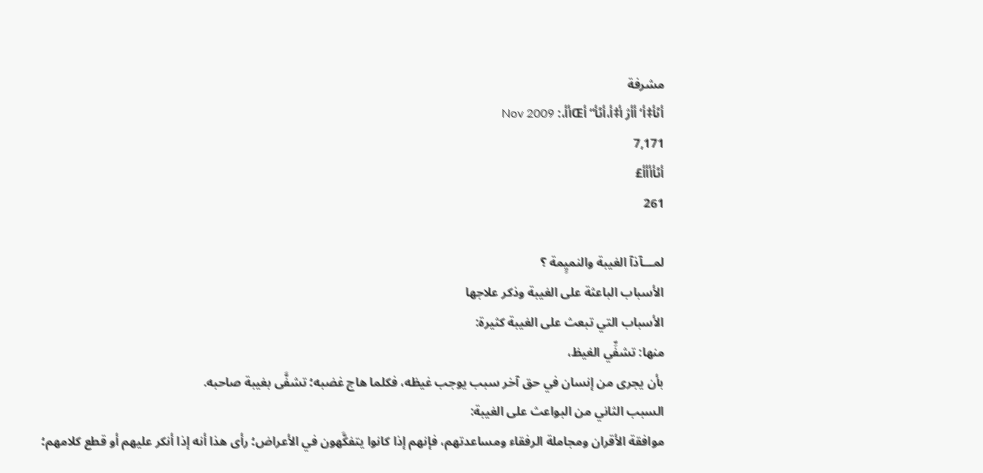مشرفة
أٹأ‡أ‘أأژ أ‡أ،أٹأ“أŒأأ،: Nov 2009
7,171
أٹأأأأ£
261

لمـــآذآ الغيبة والنميٍمة ؟
الأسباب الباعثة على الغيبة وذكر علاجها
الأسباب التي تبعث على الغيبة كثيرة:
منها: تشفِّي الغيظ،
بأن يجرى من إنسان في حق آخر سبب يوجب غيظه، فكلما هاج غضبه؛ تشفَّى بغيبة صاحبه.
السبب الثاني من البواعث على الغيبة:
موافقة الأقران ومجاملة الرفقاء ومساعدتهم، فإنهم إذا كانوا يتفكَّهون في الأعراض؛ رأى هذا أنه إذا أنكر عليهم أو قطع كلامهم؛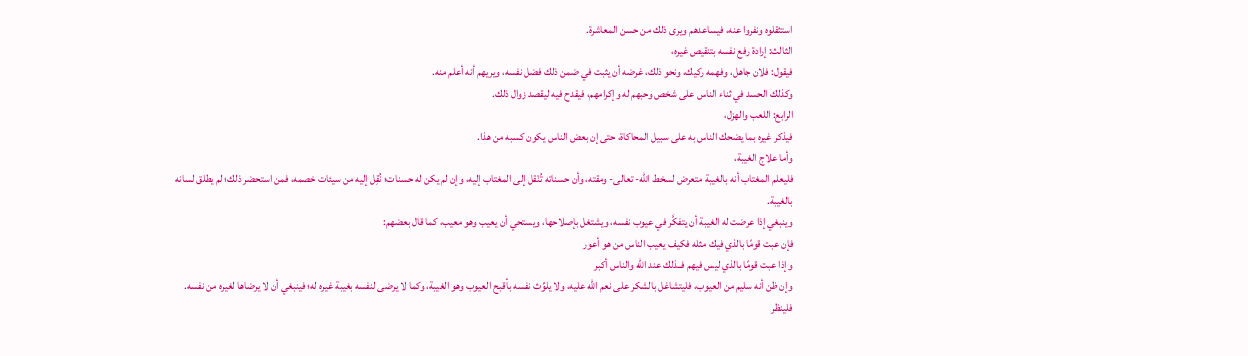استثقلوه ونفروا عنه، فيساعدهم ويرى ذلك من حسن المعاشرة.
الثالث: إرادة رفع نفسه بتنقيص غيره،
فيقول: فلان جاهل، وفهمه ركيك، ونحو ذلك، غرضه أن يثبت في ضمن ذلك فضل نفسه، ويريهم أنه أعلم منه.
وكذلك الحسد في ثناء الناس على شخص وحبهم له وإكرامهم، فيقدح فيه ليقصد زوال ذلك.
الرابع: اللعب والهزل،
فيذكر غيره بما يضحك الناس به على سبيل المحاكاة، حتى إن بعض الناس يكون كسبه من هذا.
وأما علاج الغيبة،
فليعلم المغتاب أنه بالغيبة متعرض لسخط الله- تعالى- ومقته، وأن حسناته تُنْقل إلى المغتاب إليه، وإن لم يكن له حسنات؛ نُقِل إليه من سيئات خصمه، فمن استحضر ذلك؛ لم يطلق لسانه بالغيبة.
وينبغي إذا عرضت له الغيبة أن يتفكَّر في عيوب نفسه، ويشتغل بإصلاحها، ويستحي أن يعيب وهو معيب، كما قال بعضهم:
فإن عبت قومًا بالذي فيك مثله فكيف يعيب الناس من هو أعور
وإذا عبت قومًا بالذي ليس فيهم فــذلك عند الله والناس أكبر
وإن ظن أنه سليم من العيوب، فليتشاغل بالشكر على نعم الله عليه، ولا يلوِّث نفسه بأقبح العيوب وهو الغيبة، وكما لا يرضى لنفسه بغيبة غيره له؛ فينبغي أن لا يرضاها لغيره من نفسه.
فلينظر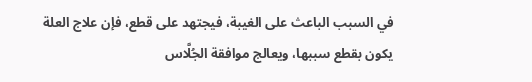في السبب الباعث على الغيبة، فيجتهد على قطع، فإن علاج العلة يكون بقطع سببها، ويعالج موافقة الجُلَّاس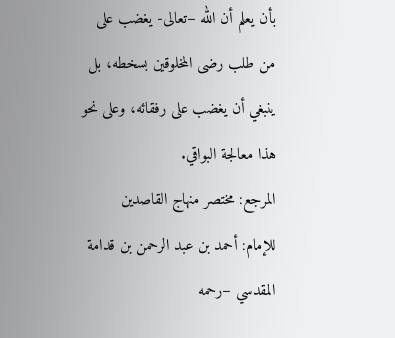بأن يعلم أن الله –تعالى- يغضب على من طلب رضى المخلوقين بسخطه، بل ينبغي أن يغضب على رفقائه، وعلى نحو هذا معالجة البواقي.
المرجع: مختصر منهاج القاصدين
للإمام: أحمد بن عبد الرحمن بن قدامة المقدسي –رحمه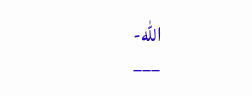الله-
___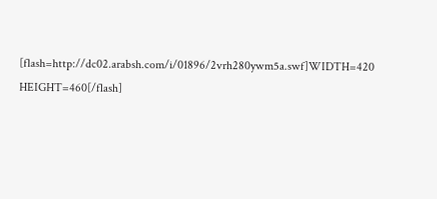[flash=http://dc02.arabsh.com/i/01896/2vrh280ywm5a.swf]WIDTH=420 HEIGHT=460[/flash]